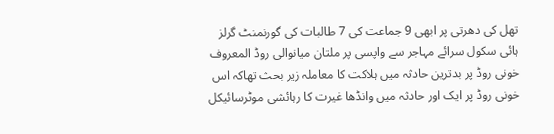تھل کی دھرتی پر ابھی 9 جماعت کی 7 طالبات کی گورنمنٹ گرلز ہائی سکول سرائے مہاجر سے واپسی پر ملتان میانوالی روڈ المعروف خونی روڈ پر بدترین حادثہ میں ہلاکت کا معاملہ زیر بحث تھاکہ اس خونی روڈ پر ایک اور حادثہ میں وانڈھا غیرت کا رہائشی موٹرسائیکل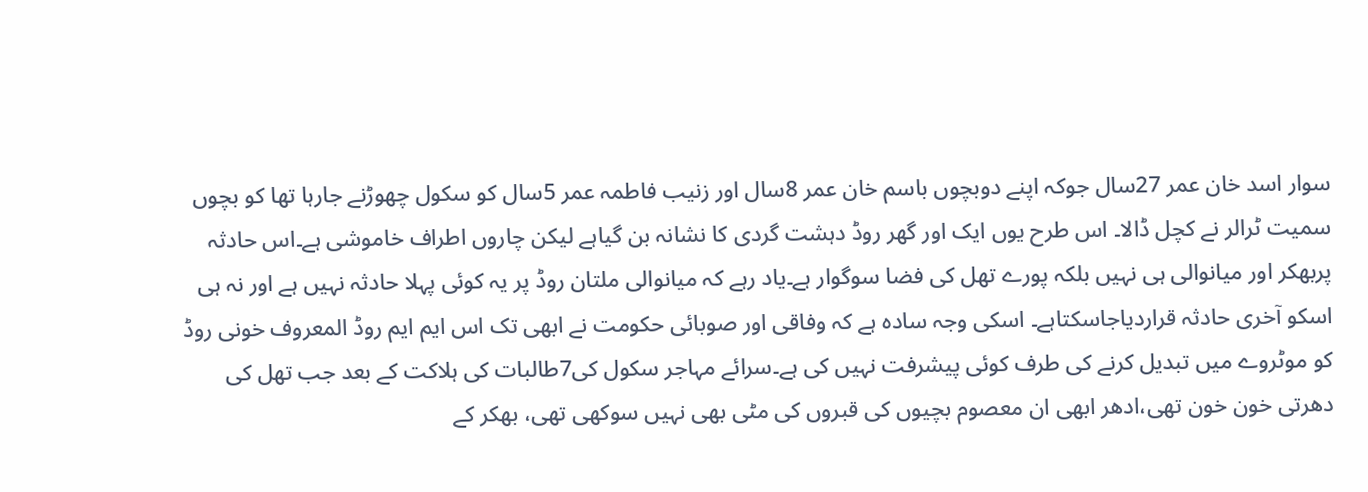سوار اسد خان عمر 27سال جوکہ اپنے دوبچوں باسم خان عمر 8سال اور زنیب فاطمہ عمر 5سال کو سکول چھوڑنے جارہا تھا کو بچوں سمیت ٹرالر نے کچل ڈالا۔ اس طرح یوں ایک اور گھر روڈ دہشت گردی کا نشانہ بن گیاہے لیکن چاروں اطراف خاموشی ہے۔اس حادثہ پربھکر اور میانوالی ہی نہیں بلکہ پورے تھل کی فضا سوگوار ہے۔یاد رہے کہ میانوالی ملتان روڈ پر یہ کوئی پہلا حادثہ نہیں ہے اور نہ ہی اسکو آخری حادثہ قراردیاجاسکتاہے۔ اسکی وجہ سادہ ہے کہ وفاقی اور صوبائی حکومت نے ابھی تک اس ایم ایم روڈ المعروف خونی روڈ کو موٹروے میں تبدیل کرنے کی طرف کوئی پیشرفت نہیں کی ہے۔سرائے مہاجر سکول کی7طالبات کی ہلاکت کے بعد جب تھل کی دھرتی خون خون تھی،ادھر ابھی ان معصوم بچیوں کی قبروں کی مٹی بھی نہیں سوکھی تھی، بھکر کے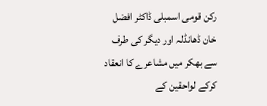رکن قومی اسمبلی ڈاکٹر افضل خان ڈھانڈلہ اور دیگر کی طرف سے بھکر میں مشاعرے کا انعقاد کرکے لواحقین کے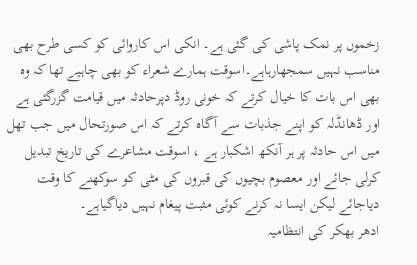زخموں پر نمک پاشی کی گئی ہے۔ انکی اس کاروائی کو کسی طرح بھی مناسب نہیں سمجھارہاہے۔اسوقت ہمارے شعراء کو بھی چاہیے تھا کہ وہ بھی اس بات کا خیال کرتے کہ خونی روڈ دپرحادثہ میں قیامت گزرگئی ہے اور ڈھانڈلہ کو اپنے جذبات سے آگاہ کرتے کہ اس صورتحال میں جب تھل میں اس حادثہ پر ہر آنکھ اشکبار ہے ، اسوقت مشاعرے کی تاریخ تبدیل کرلی جائے اور معصوم بچیوں کی قبروں کی مٹی کو سوکھنے کا وقت دیاجائے لیکن ایسا نہ کرنے کوئی مثبت پیغام نہیں دیاگیاہے۔
ادھر بھکر کی انتظامیہ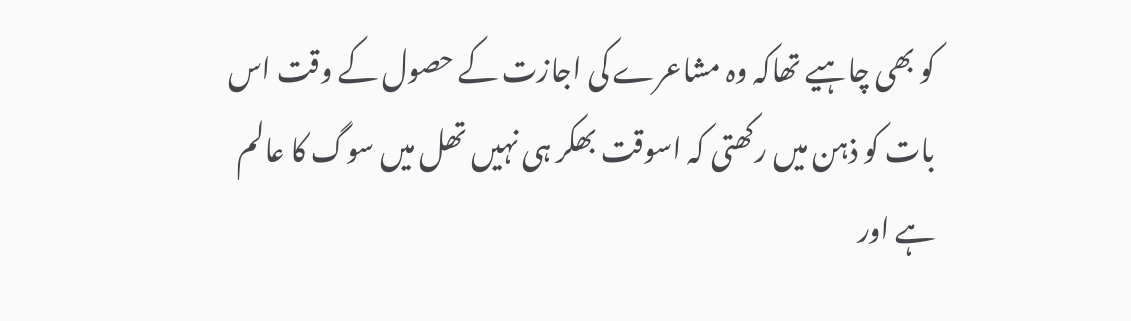کو بھی چاہیے تھاکہ وہ مشاعرے کی اجازت کے حصول کے وقت اس بات کو ذہن میں رکھتی کہ اسوقت بھکر ہی نہیں تھل میں سوگ کا عالم ہے اور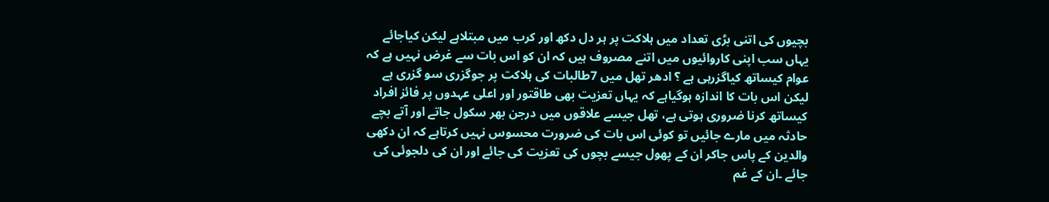بچیوں کی اتنی بڑی تعداد میں ہلاکت پر ہر دل دکھ اور کرب میں مبتلاہے لیکن کیاجائے یہاں سب اپنی کاروائیوں میں اتنے مصروف ہیں کہ ان کو اس بات سے غرض نہیں ہے کہ عوام کیساتھ کیاگزرہی ہے ؟ ادھر تھل میں 7طالبات کی ہلاکت پر جوگزری سو گزری ہے لیکن اس بات کا اندازہ ہوگیاہے کہ یہاں تعزیت بھی طاقتور اور اعلی عہدوں پر فائز افراد کیساتھ کرنا ضروری ہوتی ہے، تھل جیسے علاقوں میں درجن بھر سکول جاتے اور آتے بچے حادثہ میں مارے جائیں تو کوئی اس بات کی ضرورت محسوس نہیں کرتاہے کہ ان دکھی والدین کے پاس جاکر ان کے پھول جیسے بچوں کی تعزیت کی جائے اور ان کی دلجوئی کی جائے ۔ان کے غم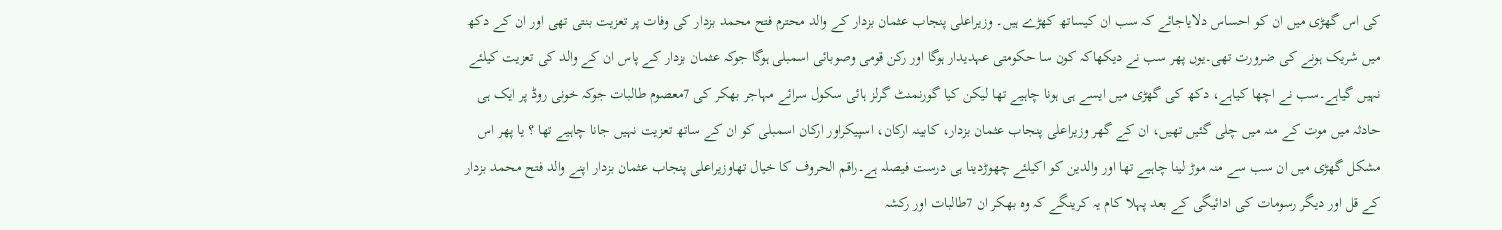کی اس گھڑی میں ان کو احساس دلایاجائے کہ سب ان کیساتھ کھڑے ہیں۔ وزیراعلی پنجاب عثمان بزدار کے والد محترم فتح محمد بزدار کی وفات پر تعزیت بنتی تھی اور ان کے دکھ میں شریک ہونے کی ضرورت تھی۔یوں پھر سب نے دیکھاکہ کون سا حکومتی عہدیدار ہوگا اور رکن قومی وصوبائی اسمبلی ہوگا جوکہ عثمان بزدار کے پاس ان کے والد کی تعزیت کیلئے نہیں گیاہے۔سب نے اچھا کیاہے، دکھ کی گھڑی میں ایسے ہی ہونا چاہیے تھا لیکن کیا گورنمنٹ گرلز ہائی سکول سرائے مہاجر بھکر کی 7معصوم طالبات جوکہ خونی روڈ پر ایک ہی حادثہ میں موت کے منہ میں چلی گئیں تھیں، ان کے گھر وزیراعلی پنجاب عثمان بزدار، کابینہ ارکان، اسپیکراور ارکان اسمبلی کو ان کے ساتھ تعزیت نہیں جانا چاہیے تھا ؟ یا پھر اس مشکل گھڑی میں ان سب سے منہ موڑ لینا چاہیے تھا اور والدین کو اکیلئے چھوڑدینا ہی درست فیصلہ ہے۔راقم الحروف کا خیال تھاوزیراعلی پنجاب عثمان بزدار اپنے والد فتح محمد بزدار کے قل اور دیگر رسومات کی ادائیگی کے بعد پہلا کام یہ کرینگے کہ وہ بھکر ان 7طالبات اور رکشہ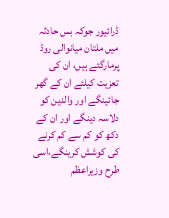ڈرائیور جوکہ بس حادثہ میں ملتان میانوالی روڈ پرمارگئے ہیں، ان کی تعزیت کیلئے ان کے گھر جائینگے اور والدین کو دلاسہ دینگے اور ان کے دکھ کو کم سے کم کرنے کی کوشش کرینگے،اسی طرح وزیراعظم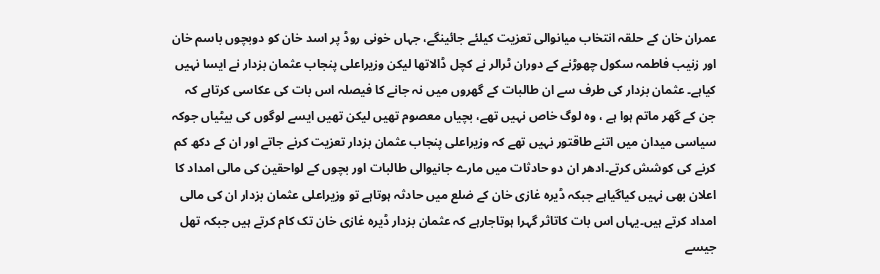عمران خان کے حلقہ انتخاب میانوالی تعزیت کیلئے جائینگے، جہاں خونی روڈ پر اسد خان کو دوبچوں باسم خان اور زنیب فاطمہ سکول چھوڑنے کے دوران ٹرالر نے کچل ڈالاتھا لیکن وزیراعلی پنجاب عثمان بزدار نے ایسا نہیں کیاہے۔ عثمان بزدار کی طرف سے ان طالبات کے گھروں میں نہ جانے کا فیصلہ اس بات کی عکاسی کرتاہے کہ جن کے گھر ماتم ہوا ہے ، وہ لوگ خاص نہیں تھے، بچیاں معصوم تھیں لیکن تھیں ایسے لوگوں کی بیٹیاں جوکہ سیاسی میدان میں اتنے طاقتور نہیں تھے کہ وزیراعلی پنجاب عثمان بزدار تعزیت کرنے جاتے اور ان کے دکھ کم کرنے کی کوشش کرتے۔ادھر ان دو حادثات میں مارے جانیوالی طالبات اور بچوں کے لواحقین کی مالی امداد کا اعلان بھی نہیں کیاگیاہے جبکہ ڈیرہ غازی خان کے ضلع میں حادثہ ہوتاہے تو وزیراعلی عثمان بزدار ان کی مالی امداد کرتے ہیں۔یہاں اس بات کاتاثر گہرا ہوتاجارہے کہ عثمان بزدار ڈیرہ غازی خان تک کام کرتے ہیں جبکہ تھل جیسے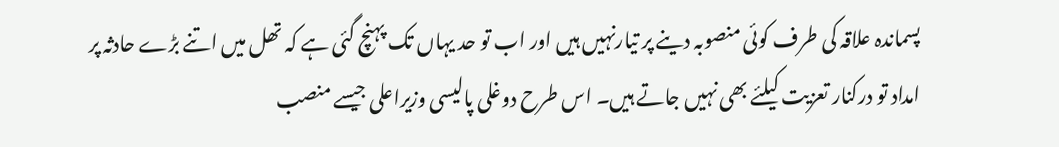پسماندہ علاقہ کی طرف کوئی منصوبہ دینے پر تیارنہیں ہیں اور اب تو حد یہاں تک پہنچ گئی ہے کہ تھل میں اتنے بڑے حادثہ پر امداد تو درکنار تعزیت کیلئے بھی نہیں جاتے ہیں۔ اس طرح دوغلی پالیسی وزیراعلی جیسے منصب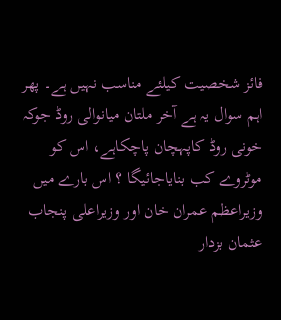فائز شخصیت کیلئے مناسب نہیں ہے۔ پھر اہم سوال یہ ہے آخر ملتان میانوالی روڈ جوکہ خونی روڈ کاپہچان پاچکاہے، اس کو موٹروے کب بنایاجائیگا ؟ اس بارے میں وزیراعظم عمران خان اور وزیراعلی پنجاب عثمان بزدار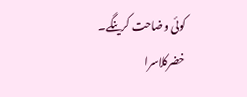کوئی وضاحت کرینگے۔
خضرکلاسرا